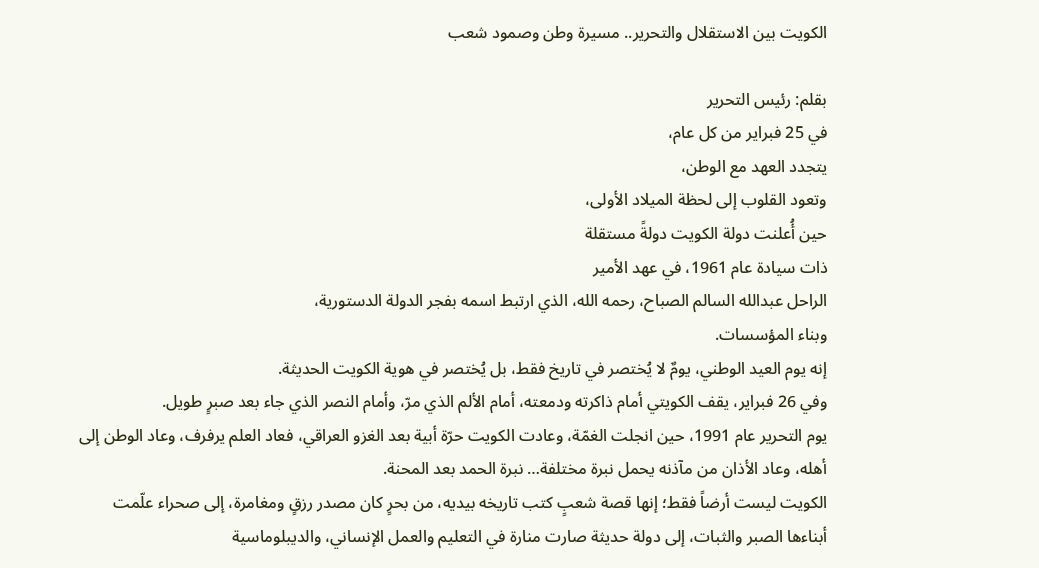الكويت بين الاستقلال والتحرير.. مسيرة وطن وصمود شعب

بقلم: رئيس التحرير
في 25 فبراير من كل عام،
يتجدد العهد مع الوطن،
وتعود القلوب إلى لحظة الميلاد الأولى،
حين أُعلنت دولة الكويت دولةً مستقلة
ذات سيادة عام 1961، في عهد الأمير
الراحل عبدالله السالم الصباح، رحمه الله، الذي ارتبط اسمه بفجر الدولة الدستورية،
وبناء المؤسسات.
إنه يوم العيد الوطني، يومٌ لا يُختصر في تاريخ فقط، بل يُختصر في هوية الكويت الحديثة.
وفي 26 فبراير، يقف الكويتي أمام ذاكرته ودمعته، أمام الألم الذي مرّ، وأمام النصر الذي جاء بعد صبرٍ طويل.
يوم التحرير عام 1991، حين انجلت الغمّة، وعادت الكويت حرّة أبية بعد الغزو العراقي، فعاد العلم يرفرف، وعاد الوطن إلى أهله، وعاد الأذان من مآذنه يحمل نبرة مختلفة… نبرة الحمد بعد المحنة.
الكويت ليست أرضاً فقط؛ إنها قصة شعبٍ كتب تاريخه بيديه، من بحرٍ كان مصدر رزقٍ ومغامرة، إلى صحراء علّمت أبناءها الصبر والثبات، إلى دولة حديثة صارت منارة في التعليم والعمل الإنساني، والديبلوماسية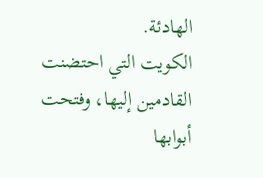الهادئة.
الكويت التي احتضنت القادمين إليها، وفتحت أبوابها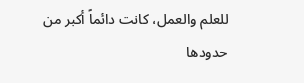للعلم والعمل، كانت دائماً أكبر من حدودها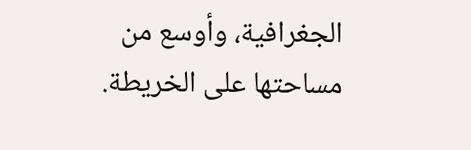الجغرافية، وأوسع من مساحتها على الخريطة.